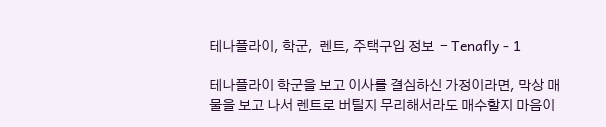테나플라이, 학군,  렌트, 주택구입 정보  - Tenafly - 1

테나플라이 학군을 보고 이사를 결심하신 가정이라면, 막상 매물을 보고 나서 렌트로 버틸지 무리해서라도 매수할지 마음이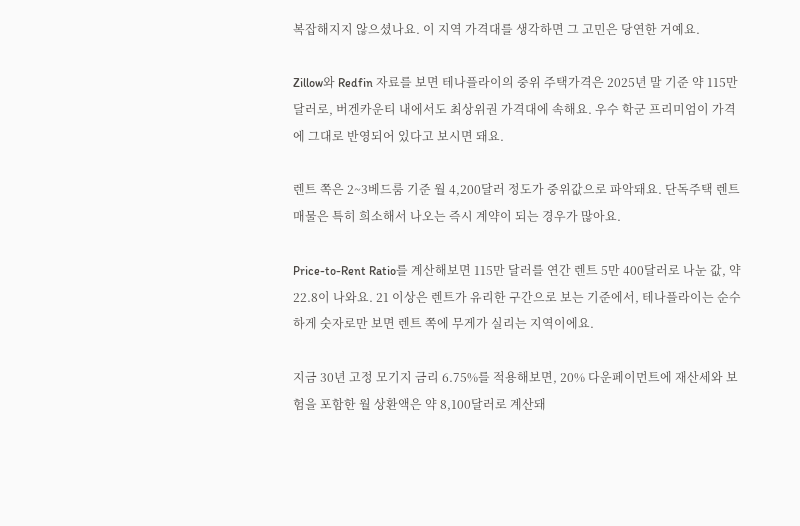복잡해지지 않으셨나요. 이 지역 가격대를 생각하면 그 고민은 당연한 거예요.

Zillow와 Redfin 자료를 보면 테나플라이의 중위 주택가격은 2025년 말 기준 약 115만 달러로, 버겐카운티 내에서도 최상위권 가격대에 속해요. 우수 학군 프리미엄이 가격에 그대로 반영되어 있다고 보시면 돼요.

렌트 쪽은 2~3베드룸 기준 월 4,200달러 정도가 중위값으로 파악돼요. 단독주택 렌트 매물은 특히 희소해서 나오는 즉시 계약이 되는 경우가 많아요.

Price-to-Rent Ratio를 계산해보면 115만 달러를 연간 렌트 5만 400달러로 나눈 값, 약 22.8이 나와요. 21 이상은 렌트가 유리한 구간으로 보는 기준에서, 테나플라이는 순수하게 숫자로만 보면 렌트 쪽에 무게가 실리는 지역이에요.

지금 30년 고정 모기지 금리 6.75%를 적용해보면, 20% 다운페이먼트에 재산세와 보험을 포함한 월 상환액은 약 8,100달러로 계산돼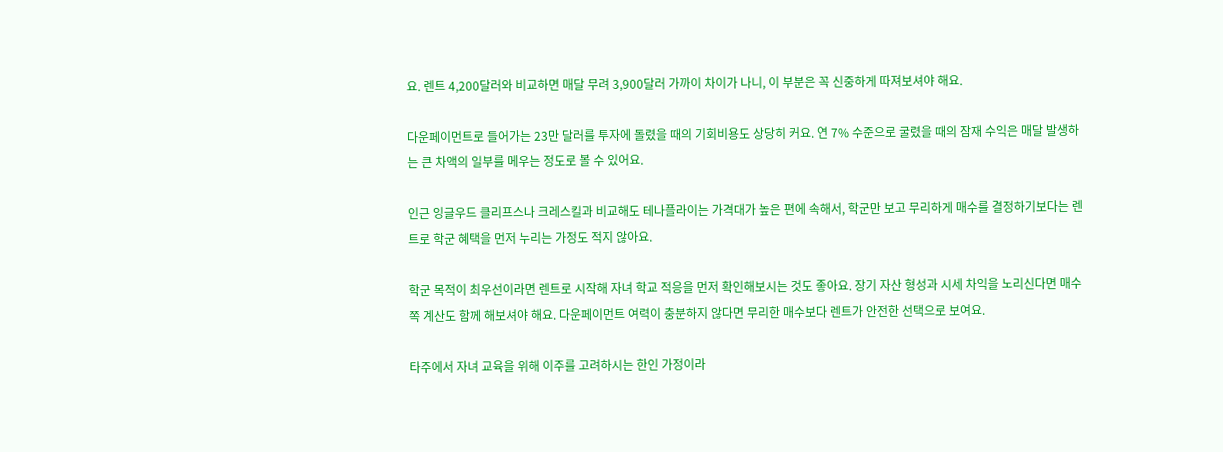요. 렌트 4,200달러와 비교하면 매달 무려 3,900달러 가까이 차이가 나니, 이 부분은 꼭 신중하게 따져보셔야 해요.

다운페이먼트로 들어가는 23만 달러를 투자에 돌렸을 때의 기회비용도 상당히 커요. 연 7% 수준으로 굴렸을 때의 잠재 수익은 매달 발생하는 큰 차액의 일부를 메우는 정도로 볼 수 있어요.

인근 잉글우드 클리프스나 크레스킬과 비교해도 테나플라이는 가격대가 높은 편에 속해서, 학군만 보고 무리하게 매수를 결정하기보다는 렌트로 학군 혜택을 먼저 누리는 가정도 적지 않아요.

학군 목적이 최우선이라면 렌트로 시작해 자녀 학교 적응을 먼저 확인해보시는 것도 좋아요. 장기 자산 형성과 시세 차익을 노리신다면 매수 쪽 계산도 함께 해보셔야 해요. 다운페이먼트 여력이 충분하지 않다면 무리한 매수보다 렌트가 안전한 선택으로 보여요.

타주에서 자녀 교육을 위해 이주를 고려하시는 한인 가정이라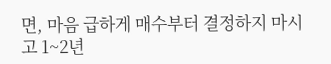면, 마음 급하게 매수부터 결정하지 마시고 1~2년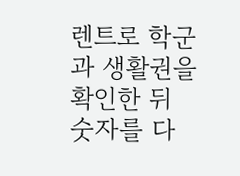렌트로 학군과 생활권을 확인한 뒤 숫자를 다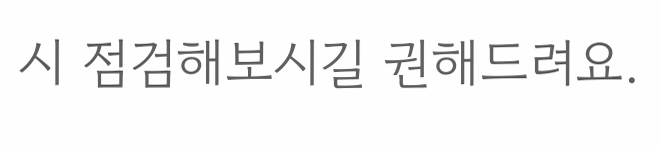시 점검해보시길 권해드려요.